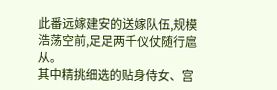此番远嫁建安的送嫁队伍,规模浩荡空前,足足两千仪仗随行扈从。
其中精挑细选的贴身侍女、宫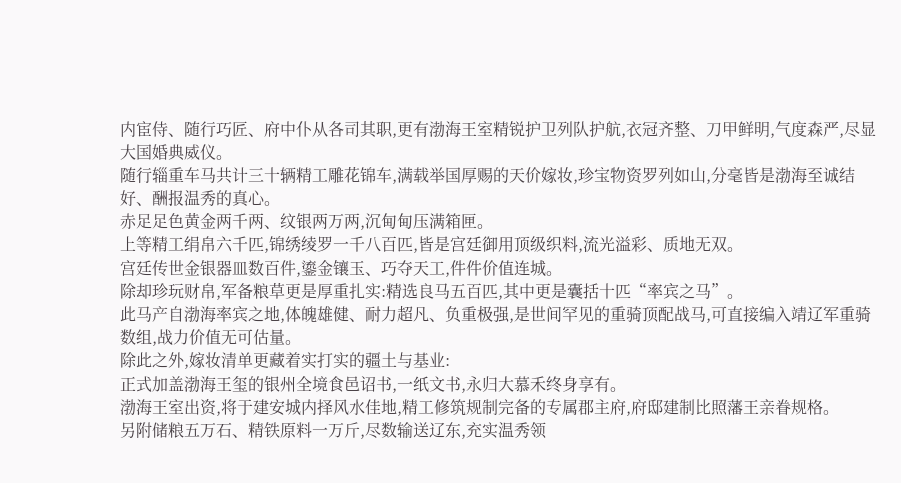内宦侍、随行巧匠、府中仆从各司其职,更有渤海王室精锐护卫列队护航,衣冠齐整、刀甲鲜明,气度森严,尽显大国婚典威仪。
随行辎重车马共计三十辆精工雕花锦车,满载举国厚赐的天价嫁妆,珍宝物资罗列如山,分毫皆是渤海至诚结好、酬报温秀的真心。
赤足足色黄金两千两、纹银两万两,沉甸甸压满箱匣。
上等精工绢帛六千匹,锦绣绫罗一千八百匹,皆是宫廷御用顶级织料,流光溢彩、质地无双。
宫廷传世金银器皿数百件,鎏金镶玉、巧夺天工,件件价值连城。
除却珍玩财帛,军备粮草更是厚重扎实:精选良马五百匹,其中更是囊括十匹“率宾之马”。
此马产自渤海率宾之地,体魄雄健、耐力超凡、负重极强,是世间罕见的重骑顶配战马,可直接编入靖辽军重骑数组,战力价值无可估量。
除此之外,嫁妆清单更藏着实打实的疆土与基业:
正式加盖渤海王玺的银州全境食邑诏书,一纸文书,永归大慕禾终身享有。
渤海王室出资,将于建安城内择风水佳地,精工修筑规制完备的专属郡主府,府邸建制比照藩王亲眷规格。
另附储粮五万石、精铁原料一万斤,尽数输送辽东,充实温秀领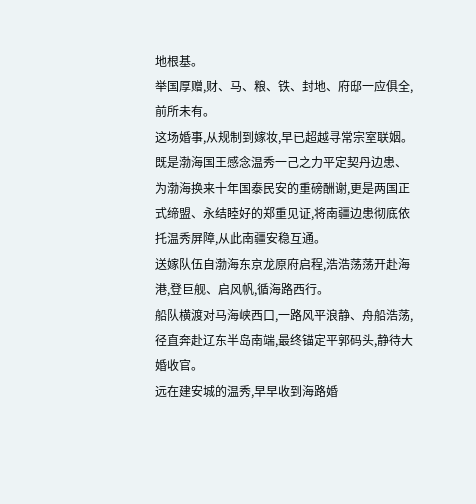地根基。
举国厚赠,财、马、粮、铁、封地、府邸一应俱全,前所未有。
这场婚事,从规制到嫁妆,早已超越寻常宗室联姻。
既是渤海国王感念温秀一己之力平定契丹边患、为渤海换来十年国泰民安的重磅酬谢,更是两国正式缔盟、永结睦好的郑重见证,将南疆边患彻底依托温秀屏障,从此南疆安稳互通。
送嫁队伍自渤海东京龙原府启程,浩浩荡荡开赴海港,登巨舰、启风帆,循海路西行。
船队横渡对马海峡西口,一路风平浪静、舟船浩荡,径直奔赴辽东半岛南端,最终锚定平郭码头,静待大婚收官。
远在建安城的温秀,早早收到海路婚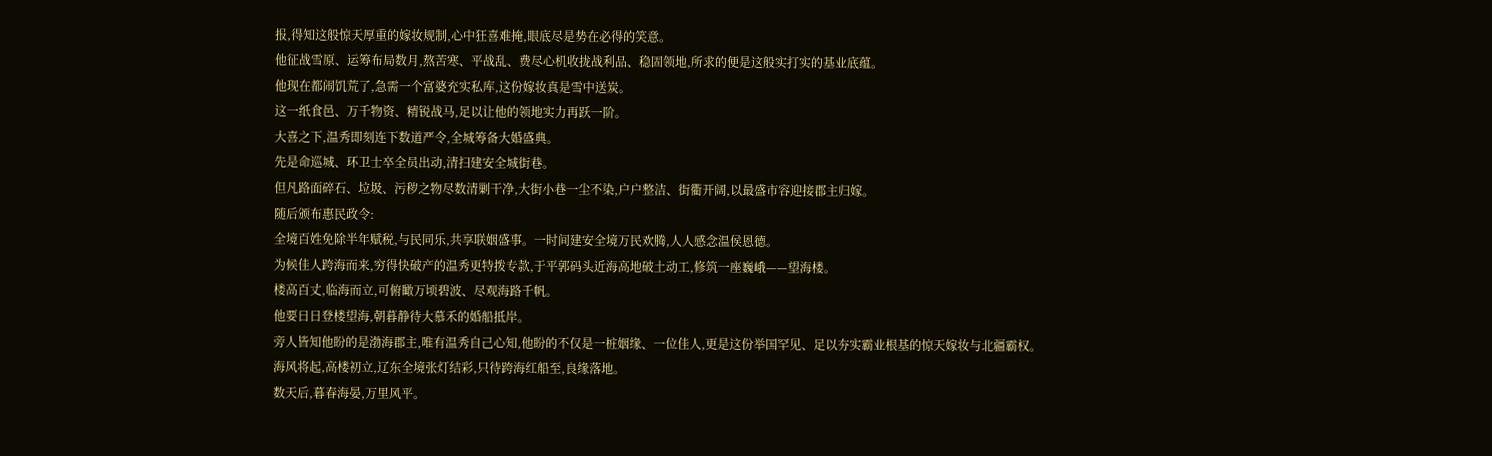报,得知这般惊天厚重的嫁妆规制,心中狂喜难掩,眼底尽是势在必得的笑意。
他征战雪原、运筹布局数月,熬苦寒、平战乱、费尽心机收拢战利品、稳固领地,所求的便是这般实打实的基业底蕴。
他现在都闹饥荒了,急需一个富婆充实私库,这份嫁妆真是雪中送炭。
这一纸食邑、万千物资、精锐战马,足以让他的领地实力再跃一阶。
大喜之下,温秀即刻连下数道严令,全城筹备大婚盛典。
先是命巡城、环卫士卒全员出动,清扫建安全城街巷。
但凡路面碎石、垃圾、污秽之物尽数清剿干净,大街小巷一尘不染,户户整洁、街衢开阔,以最盛市容迎接郡主归嫁。
随后颁布惠民政令:
全境百姓免除半年赋税,与民同乐,共享联姻盛事。一时间建安全境万民欢腾,人人感念温侯恩德。
为候佳人跨海而来,穷得快破产的温秀更特拨专款,于平郭码头近海高地破土动工,修筑一座巍峨——望海楼。
楼高百丈,临海而立,可俯瞰万顷碧波、尽观海路千帆。
他要日日登楼望海,朝暮静待大慕禾的婚船抵岸。
旁人皆知他盼的是渤海郡主,唯有温秀自己心知,他盼的不仅是一桩姻缘、一位佳人,更是这份举国罕见、足以夯实霸业根基的惊天嫁妆与北疆霸权。
海风将起,高楼初立,辽东全境张灯结彩,只待跨海红船至,良缘落地。
数天后,暮春海晏,万里风平。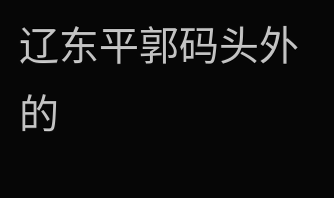辽东平郭码头外的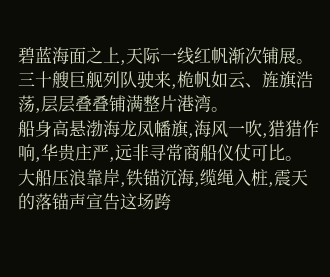碧蓝海面之上,天际一线红帆渐次铺展。
三十艘巨舰列队驶来,桅帆如云、旌旗浩荡,层层叠叠铺满整片港湾。
船身高悬渤海龙凤幡旗,海风一吹,猎猎作响,华贵庄严,远非寻常商船仪仗可比。
大船压浪靠岸,铁锚沉海,缆绳入桩,震天的落锚声宣告这场跨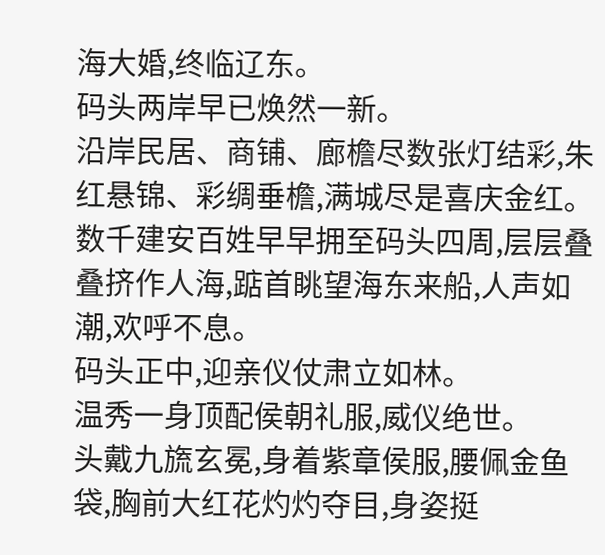海大婚,终临辽东。
码头两岸早已焕然一新。
沿岸民居、商铺、廊檐尽数张灯结彩,朱红悬锦、彩绸垂檐,满城尽是喜庆金红。
数千建安百姓早早拥至码头四周,层层叠叠挤作人海,踮首眺望海东来船,人声如潮,欢呼不息。
码头正中,迎亲仪仗肃立如林。
温秀一身顶配侯朝礼服,威仪绝世。
头戴九旒玄冕,身着紫章侯服,腰佩金鱼袋,胸前大红花灼灼夺目,身姿挺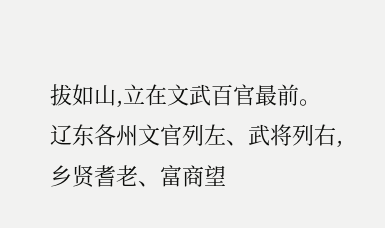拔如山,立在文武百官最前。
辽东各州文官列左、武将列右,乡贤耆老、富商望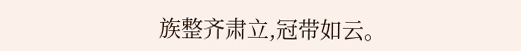族整齐肃立,冠带如云。